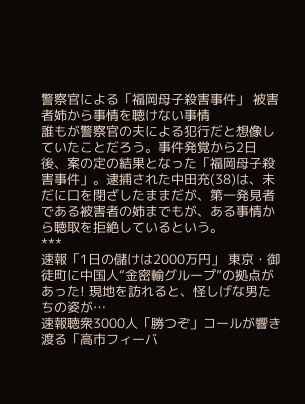警察官による「福岡母子殺害事件」 被害者姉から事情を聴けない事情
誰もが警察官の夫による犯行だと想像していたことだろう。事件発覚から2日後、案の定の結果となった「福岡母子殺害事件」。逮捕された中田充(38)は、未だに口を閉ざしたままだが、第一発見者である被害者の姉までもが、ある事情から聴取を拒絶しているという。
***
速報「1日の儲けは2000万円」 東京・御徒町に中国人“金密輸グループ”の拠点があった! 現地を訪れると、怪しげな男たちの姿が…
速報聴衆3000人「勝つぞ」コールが響き渡る「高市フィーバ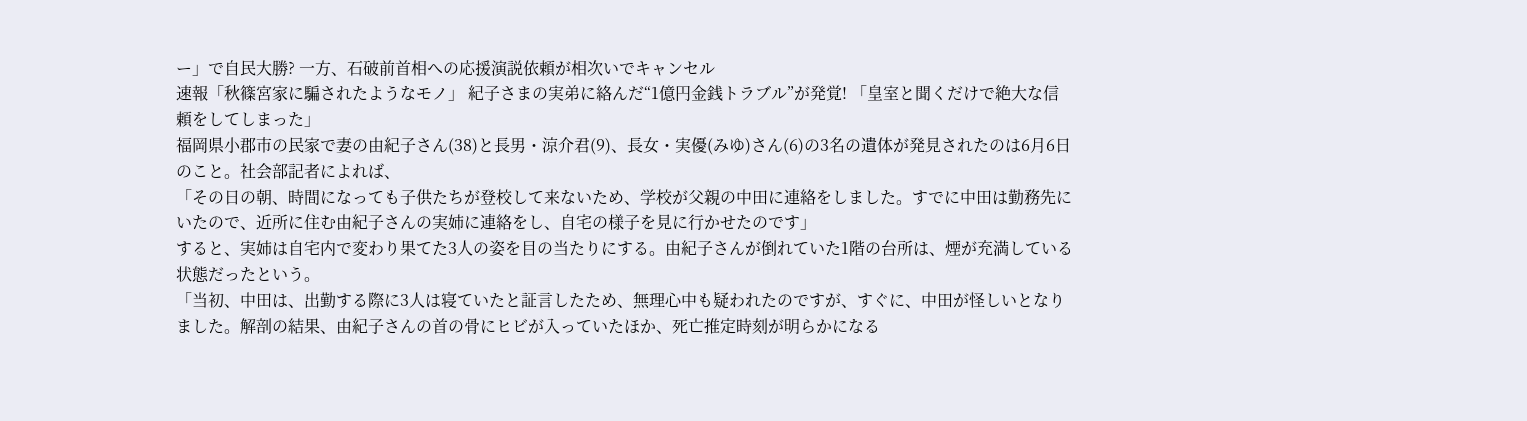ー」で自民大勝? 一方、石破前首相への応援演説依頼が相次いでキャンセル
速報「秋篠宮家に騙されたようなモノ」 紀子さまの実弟に絡んだ“1億円金銭トラブル”が発覚! 「皇室と聞くだけで絶大な信頼をしてしまった」
福岡県小郡市の民家で妻の由紀子さん(38)と長男・涼介君(9)、長女・実優(みゆ)さん(6)の3名の遺体が発見されたのは6月6日のこと。社会部記者によれば、
「その日の朝、時間になっても子供たちが登校して来ないため、学校が父親の中田に連絡をしました。すでに中田は勤務先にいたので、近所に住む由紀子さんの実姉に連絡をし、自宅の様子を見に行かせたのです」
すると、実姉は自宅内で変わり果てた3人の姿を目の当たりにする。由紀子さんが倒れていた1階の台所は、煙が充満している状態だったという。
「当初、中田は、出勤する際に3人は寝ていたと証言したため、無理心中も疑われたのですが、すぐに、中田が怪しいとなりました。解剖の結果、由紀子さんの首の骨にヒビが入っていたほか、死亡推定時刻が明らかになる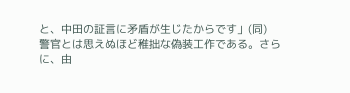と、中田の証言に矛盾が生じたからです」(同)
警官とは思えぬほど稚拙な偽装工作である。さらに、由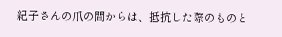紀子さんの爪の間からは、抵抗した際のものと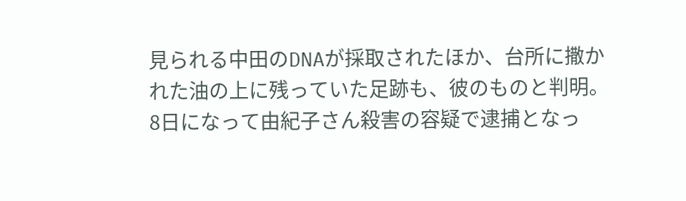見られる中田のDNAが採取されたほか、台所に撒かれた油の上に残っていた足跡も、彼のものと判明。8日になって由紀子さん殺害の容疑で逮捕となっ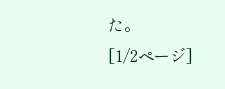た。
[1/2ページ]